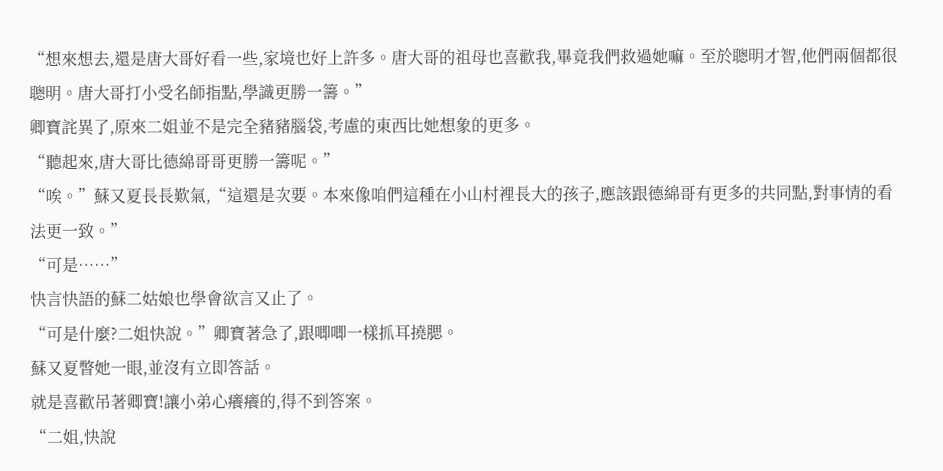“想來想去,還是唐大哥好看一些,家境也好上許多。唐大哥的祖母也喜歡我,畢竟我們救過她嘛。至於聰明才智,他們兩個都很聰明。唐大哥打小受名師指點,學識更勝一籌。”
卿寶詫異了,原來二姐並不是完全豬豬腦袋,考慮的東西比她想象的更多。
“聽起來,唐大哥比德綿哥哥更勝一籌呢。”
“唉。”蘇又夏長長歎氣,“這還是次要。本來像咱們這種在小山村裡長大的孩子,應該跟德綿哥有更多的共同點,對事情的看法更一致。”
“可是……”
快言快語的蘇二姑娘也學會欲言又止了。
“可是什麼?二姐快說。”卿寶著急了,跟唧唧一樣抓耳撓腮。
蘇又夏瞥她一眼,並沒有立即答話。
就是喜歡吊著卿寶!讓小弟心癢癢的,得不到答案。
“二姐,快說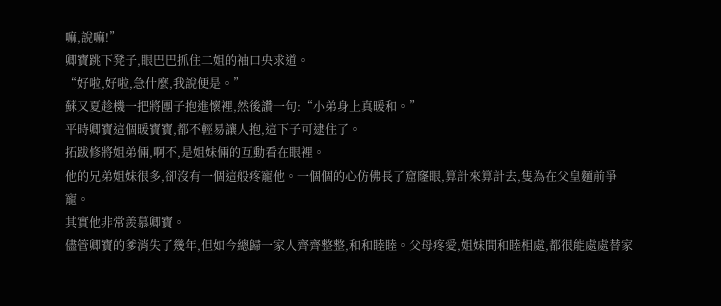嘛,說嘛!”
卿寶跳下凳子,眼巴巴抓住二姐的袖口央求道。
“好啦,好啦,急什麼,我說便是。”
蘇又夏趁機一把將團子抱進懷裡,然後讚一句:“小弟身上真暖和。”
平時卿寶這個暖寶寶,都不輕易讓人抱,這下子可逮住了。
拓跋修將姐弟倆,啊不,是姐妹倆的互動看在眼裡。
他的兄弟姐妹很多,卻沒有一個這般疼寵他。一個個的心仿佛長了窟窿眼,算計來算計去,隻為在父皇麵前爭寵。
其實他非常羨慕卿寶。
儘管卿寶的爹消失了幾年,但如今總歸一家人齊齊整整,和和睦睦。父母疼愛,姐妹間和睦相處,都很能處處替家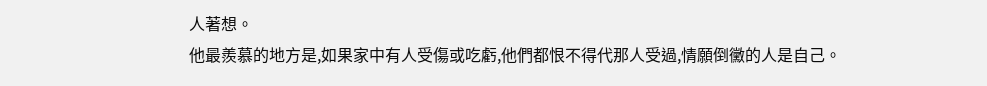人著想。
他最羨慕的地方是,如果家中有人受傷或吃虧,他們都恨不得代那人受過,情願倒黴的人是自己。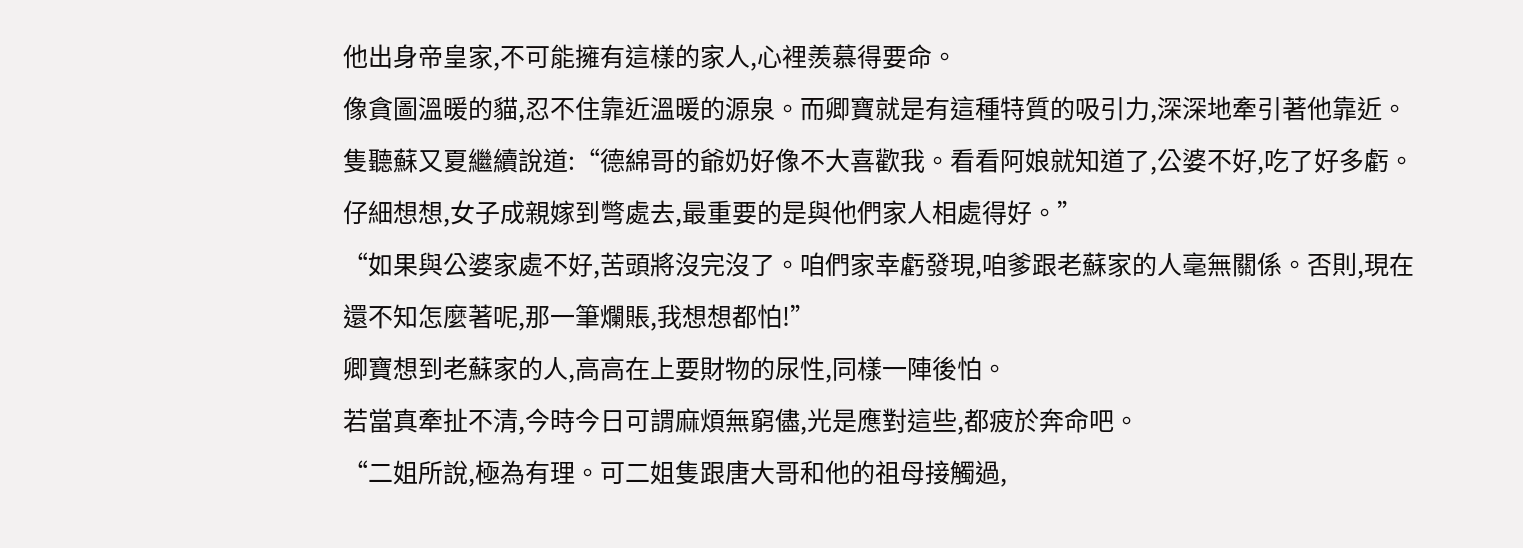他出身帝皇家,不可能擁有這樣的家人,心裡羨慕得要命。
像貪圖溫暖的貓,忍不住靠近溫暖的源泉。而卿寶就是有這種特質的吸引力,深深地牽引著他靠近。
隻聽蘇又夏繼續說道:“德綿哥的爺奶好像不大喜歡我。看看阿娘就知道了,公婆不好,吃了好多虧。仔細想想,女子成親嫁到彆處去,最重要的是與他們家人相處得好。”
“如果與公婆家處不好,苦頭將沒完沒了。咱們家幸虧發現,咱爹跟老蘇家的人毫無關係。否則,現在還不知怎麼著呢,那一筆爛賬,我想想都怕!”
卿寶想到老蘇家的人,高高在上要財物的尿性,同樣一陣後怕。
若當真牽扯不清,今時今日可謂麻煩無窮儘,光是應對這些,都疲於奔命吧。
“二姐所說,極為有理。可二姐隻跟唐大哥和他的祖母接觸過,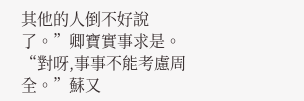其他的人倒不好說了。”卿寶實事求是。
“對呀,事事不能考慮周全。”蘇又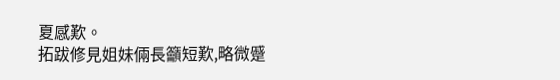夏感歎。
拓跋修見姐妹倆長籲短歎,略微蹙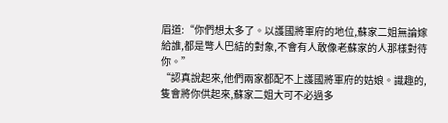眉道:“你們想太多了。以護國將軍府的地位,蘇家二姐無論嫁給誰,都是彆人巴結的對象,不會有人敢像老蘇家的人那樣對待你。”
“認真說起來,他們兩家都配不上護國將軍府的姑娘。識趣的,隻會將你供起來,蘇家二姐大可不必過多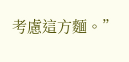考慮這方麵。”